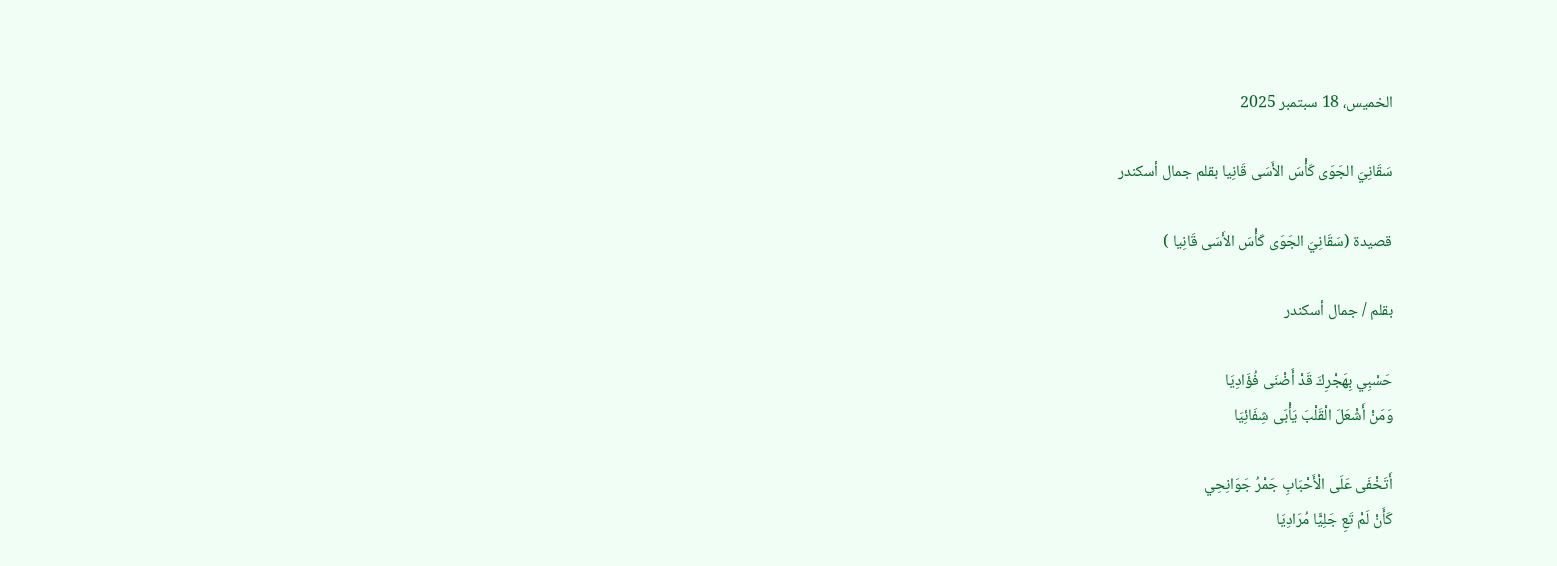الخميس، 18 سبتمبر 2025

سَقَانِيَ الجَوَى كَأْسَ الأَسَى قَانِيا بقلم جمال أسكندر

قصيدة (سَقَانِيَ الجَوَى كَأْسَ الأَسَى قَانِيا )

بقلم / جمال أسكندر

حَسْبِي بِهَجْرِكَ قَدْ أَضْنَى فُؤَادِيَا
وَمَنْ أَشْعَلَ الْقَلْبَ يَأْبَى شِفَائِيَا

أَتَخْفَى عَلَى الْأَحْبَابِ جَمْرُ جَوَانِحِي
كَأَنْ لَمْ تَعِ جَلِيًّا مُرَادِيَا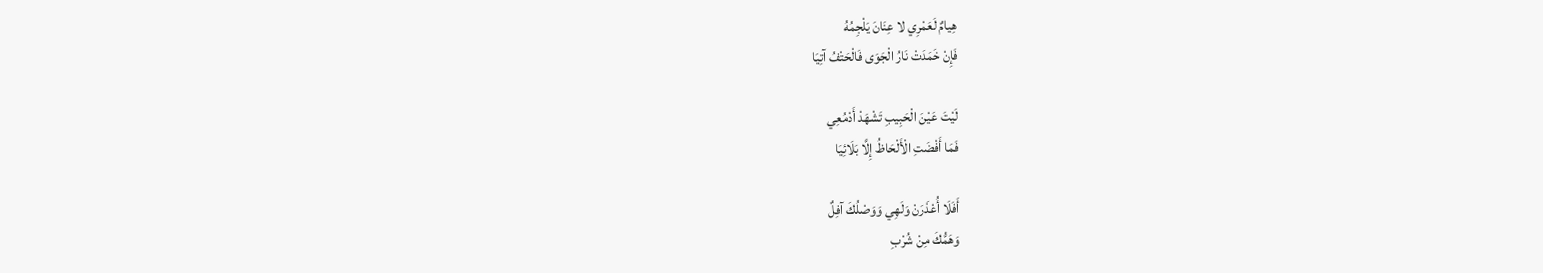هِيامٌ لَعَمْرِي لا عِنَانَ يَلْجِمُهُ
فَإِنْ خَمَدَتْ نَارُ الْجَوَى فَالْحَتْفُ آتِيَا

لَيْتَ عَيْنَ الْحَبِيبِ تَشْهَدْ أَدْمُعِي
فَمَا أَفْضَتِ الْأَلْحَاظُ إِلَّا بَلَائِيَا

أَفَلَا أُعْذَرَنْ وَلَهِي وَوَصْلُكَ آفِلٌ
وَهَمُّكَ مِنْ شُرْبِ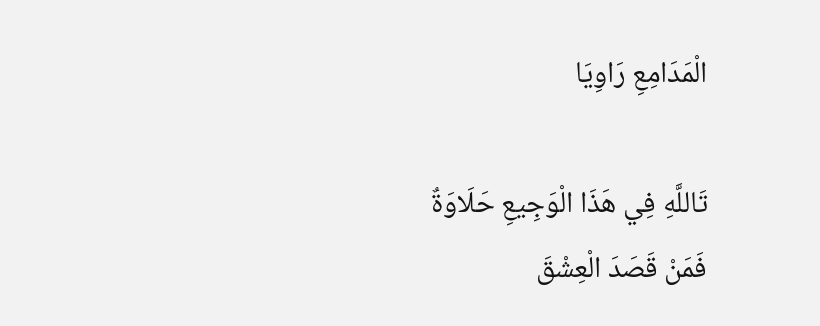الْمَدَامِعِ رَاوِيَا

تَاللَّهِ فِي هَذَا الْوَجِيعِ حَلَاوَةٌ
فَمَنْ قَصَدَ الْعِشْقَ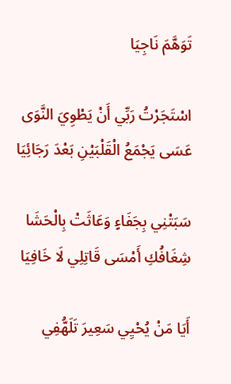تَوَهَّمَ نَاجِيَا

اسْتَجَرْتُ رَبِّي أَنْ يَطْوِيَ النَّوَى
عَسَى يَجْمَعُ الْقَلْبَيْنِ بَعْدَ رَجَائِيَا

سَبَتْنِي بِجَفَاءٍ وَعَاثَتْ بِالْحَشَا
شِغَافُكِ أَمْسَى قَاتِلِي لَا خَافِيَا

أَيَا مَنْ يُحْيِي سَعِيرَ تَلَهُّفِي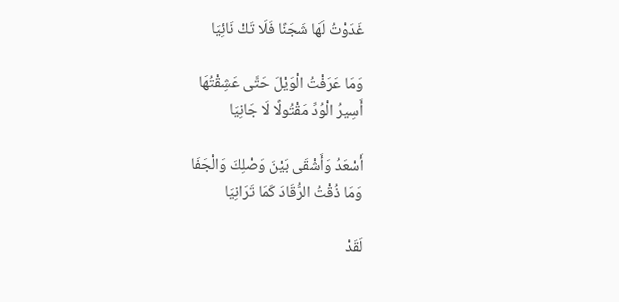غَدَوْتُ لَهَا شَجَنًا فَلَا تَكْ نَائِيَا

وَمَا عَرَفْتُ الْوَيْلَ حَتَّى عَشِقْتُهَا
أَسِيرُ الْوُدِّ مَقْتُولًا لَا جَانِيَا

أَسْعَدُ وَأَشْقَى بَيْنَ وَصْلِكَ وَالْجَفَا
وَمَا ذُقْتُ الرُّقَادَ كَمَا تَرَانِيَا

لَقَدْ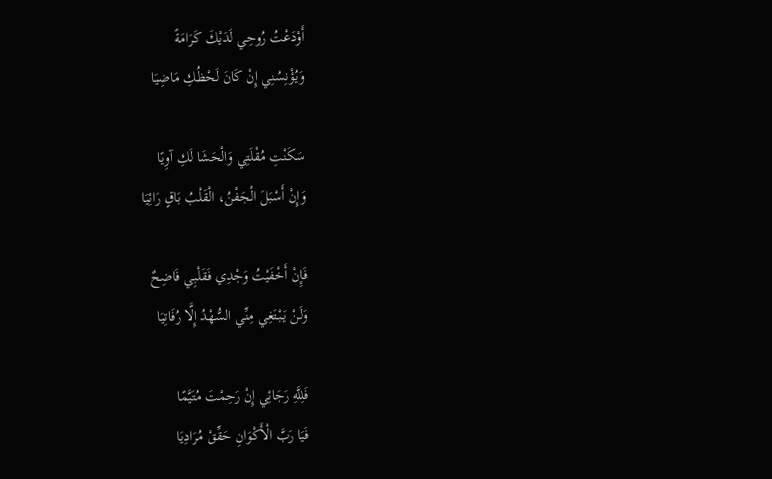أَوْدَعْتُ رُوحِي لَدَيْكَ كَرَامَةً
وَيُؤْنِسُنِي إِنْ كَانَ لَحْظُكِ مَاضِيَا

سَكَنْتِ مُقْلَتِي وَالْحَشَا لَكِ آوِيًا
وَإِنْ أَسْبَلَ الْجَفْنُ، الْقَلْبُ بَاقٍ رَائِيَا

فَإِنْ أَخْفَيْتُ وَجْدِي فَقَلْبِي فَاضِحٌ
وَلَنْ يَبْتَغِي مِنِّي السُّهْدُ إِلَّا رُفَاتِيَا

فَلِلَّهِ رَجَائِي إِنْ رَحِمْتَ مُتَيَّمًا
فَيَا رَبَّ الْأَكْوَانِ حَقِّقْ مُرَادِيَا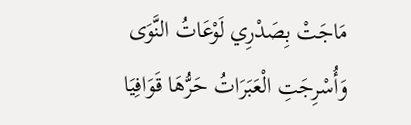مَاجَتْ بِصَدْرِي لَوْعَاتُ النَّوَى
وَأُسْرِجَتِ الْعَبَرَاتُ حَرُّهَا قَوَافِيَا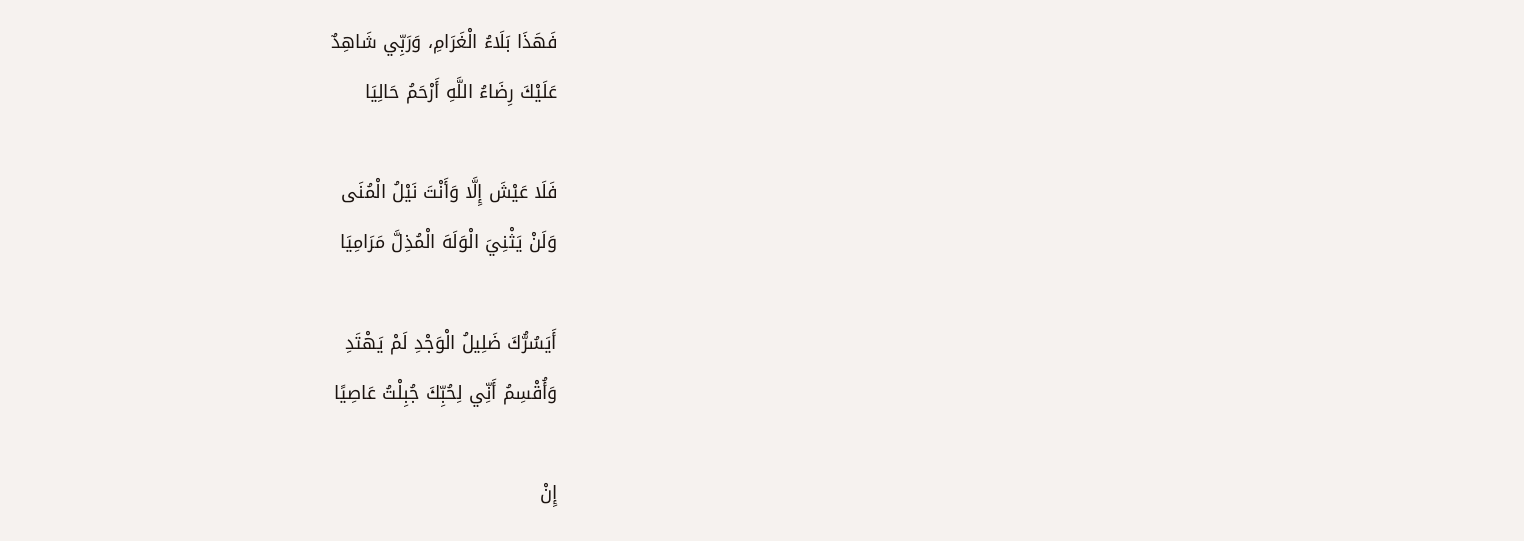فَهَذَا بَلَاءُ الْغَرَامِ، وَرَبِّي شَاهِدٌ
عَلَيْكَ رِضَاءُ اللَّهِ أَرْحَمُ حَالِيَا

فَلَا عَيْشَ إِلَّا وَأَنْتَ نَيْلُ الْمُنَى
وَلَنْ يَثْنِيَ الْوَلَهَ الْمُذِلَّ مَرَامِيَا

أَيَسُرُّكَ ضَلِيلُ الْوَجْدِ لَمْ يَهْتَدِ
وَأُقْسِمُ أَنِّي لِحُبِّكَ جُبِلْتُ عَاصِيًا

إِنْ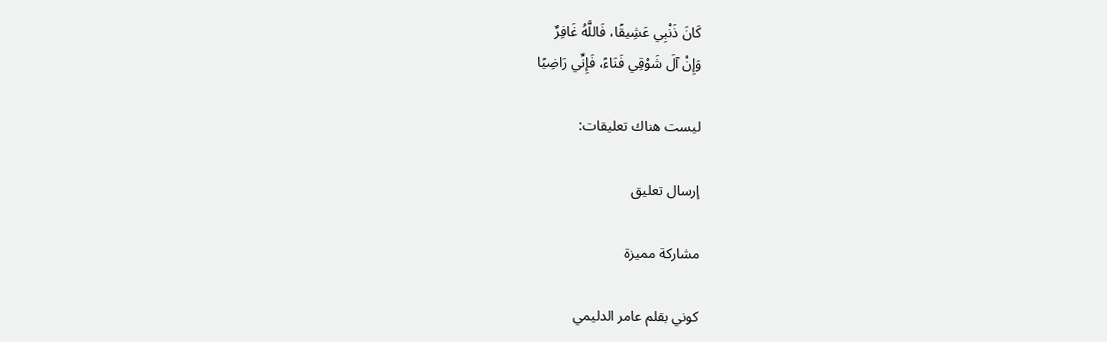كَانَ ذَنْبِي عَشِيقًا، فَاللَّهُ غَافِرٌ
وَإِنْ آلَ شَوْقِي فَنَاءً، فَإِنِّي رَاضِيًا

ليست هناك تعليقات:

إرسال تعليق

مشاركة مميزة

كوني بقلم عامر الدليمي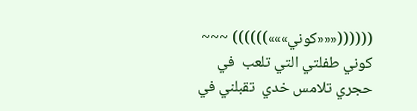((((((«««كوني»»»)))))) ~~~ كوني طفلتي التي تلعب  في حجري تلامس خدي  تقبلني في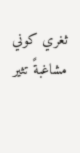ثغري كوني  مشاغبةً تثير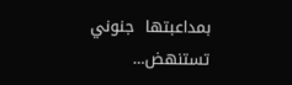بمداعبتها  جنوني تستنهض...